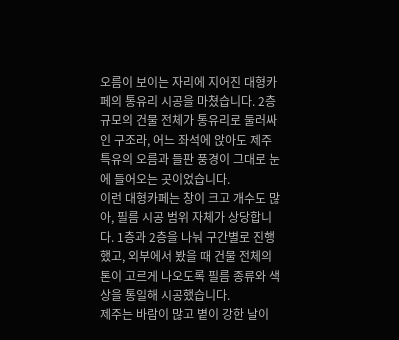오름이 보이는 자리에 지어진 대형카페의 통유리 시공을 마쳤습니다. 2층 규모의 건물 전체가 통유리로 둘러싸인 구조라, 어느 좌석에 앉아도 제주 특유의 오름과 들판 풍경이 그대로 눈에 들어오는 곳이었습니다.
이런 대형카페는 창이 크고 개수도 많아, 필름 시공 범위 자체가 상당합니다. 1층과 2층을 나눠 구간별로 진행했고, 외부에서 봤을 때 건물 전체의 톤이 고르게 나오도록 필름 종류와 색상을 통일해 시공했습니다.
제주는 바람이 많고 볕이 강한 날이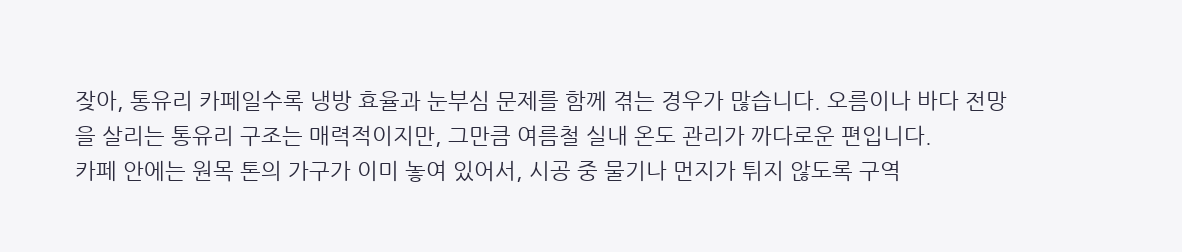잦아, 통유리 카페일수록 냉방 효율과 눈부심 문제를 함께 겪는 경우가 많습니다. 오름이나 바다 전망을 살리는 통유리 구조는 매력적이지만, 그만큼 여름철 실내 온도 관리가 까다로운 편입니다.
카페 안에는 원목 톤의 가구가 이미 놓여 있어서, 시공 중 물기나 먼지가 튀지 않도록 구역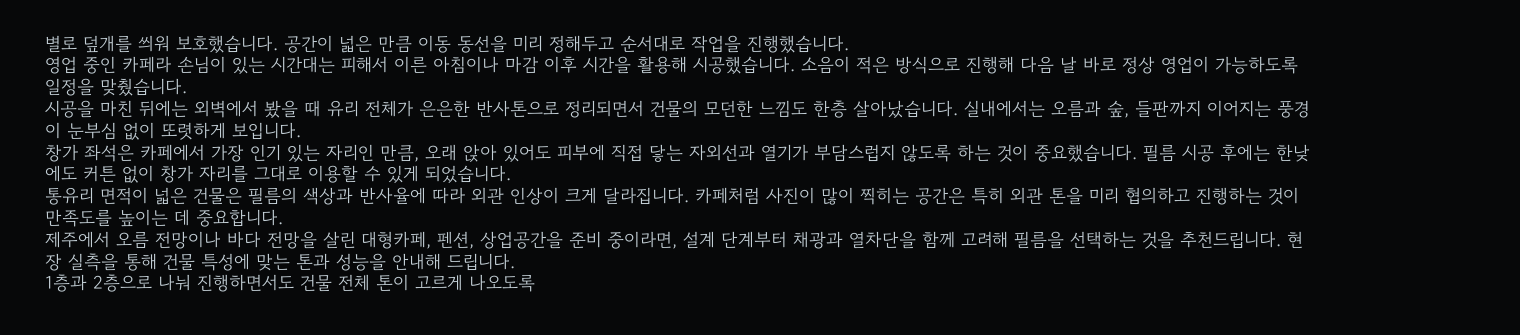별로 덮개를 씌워 보호했습니다. 공간이 넓은 만큼 이동 동선을 미리 정해두고 순서대로 작업을 진행했습니다.
영업 중인 카페라 손님이 있는 시간대는 피해서 이른 아침이나 마감 이후 시간을 활용해 시공했습니다. 소음이 적은 방식으로 진행해 다음 날 바로 정상 영업이 가능하도록 일정을 맞췄습니다.
시공을 마친 뒤에는 외벽에서 봤을 때 유리 전체가 은은한 반사톤으로 정리되면서 건물의 모던한 느낌도 한층 살아났습니다. 실내에서는 오름과 숲, 들판까지 이어지는 풍경이 눈부심 없이 또렷하게 보입니다.
창가 좌석은 카페에서 가장 인기 있는 자리인 만큼, 오래 앉아 있어도 피부에 직접 닿는 자외선과 열기가 부담스럽지 않도록 하는 것이 중요했습니다. 필름 시공 후에는 한낮에도 커튼 없이 창가 자리를 그대로 이용할 수 있게 되었습니다.
통유리 면적이 넓은 건물은 필름의 색상과 반사율에 따라 외관 인상이 크게 달라집니다. 카페처럼 사진이 많이 찍히는 공간은 특히 외관 톤을 미리 협의하고 진행하는 것이 만족도를 높이는 데 중요합니다.
제주에서 오름 전망이나 바다 전망을 살린 대형카페, 펜션, 상업공간을 준비 중이라면, 설계 단계부터 채광과 열차단을 함께 고려해 필름을 선택하는 것을 추천드립니다. 현장 실측을 통해 건물 특성에 맞는 톤과 성능을 안내해 드립니다.
1층과 2층으로 나눠 진행하면서도 건물 전체 톤이 고르게 나오도록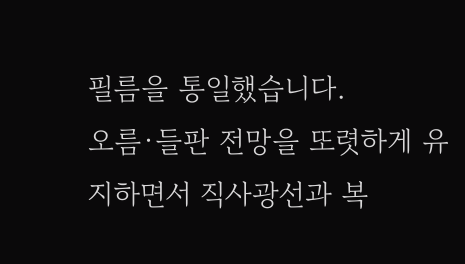필름을 통일했습니다.
오름·들판 전망을 또렷하게 유지하면서 직사광선과 복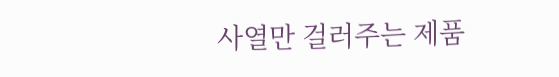사열만 걸러주는 제품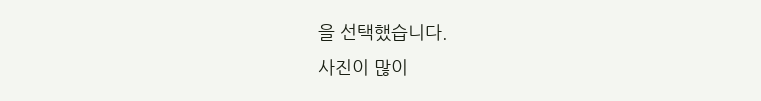을 선택했습니다.
사진이 많이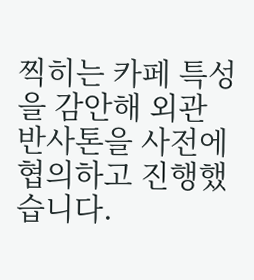찍히는 카페 특성을 감안해 외관 반사톤을 사전에 협의하고 진행했습니다.